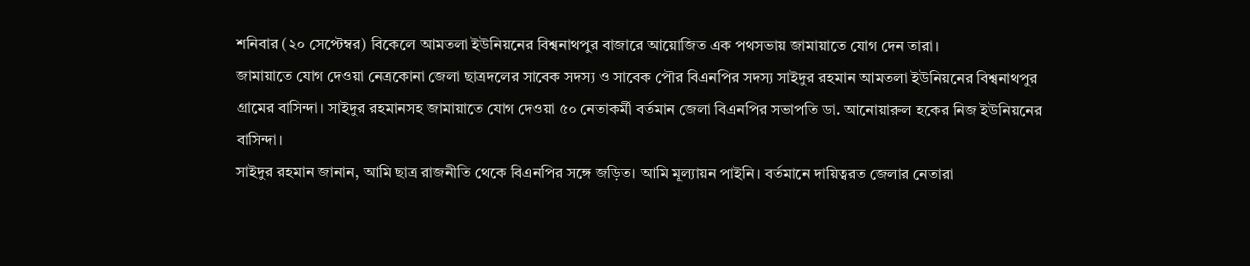শনিবার (২০ সেপ্টেম্বর) বিকেলে আমতলা ইউনিয়নের বিশ্বনাথপুর বাজারে আয়োজিত এক পথসভায় জামায়াতে যোগ দেন তারা।
জামায়াতে যোগ দেওয়া নেত্রকোনা জেলা ছাত্রদলের সাবেক সদস্য ও সাবেক পৌর বিএনপির সদস্য সাইদুর রহমান আমতলা ইউনিয়নের বিশ্বনাথপুর গ্রামের বাসিন্দা। সাইদুর রহমানসহ জামায়াতে যোগ দেওয়া ৫০ নেতাকর্মী বর্তমান জেলা বিএনপির সভাপতি ডা. আনোয়ারুল হকের নিজ ইউনিয়নের বাসিন্দা।
সাইদুর রহমান জানান, আমি ছাত্র রাজনীতি থেকে বিএনপির সঙ্গে জড়িত। আমি মূল্যায়ন পাইনি। বর্তমানে দায়িত্বরত জেলার নেতারা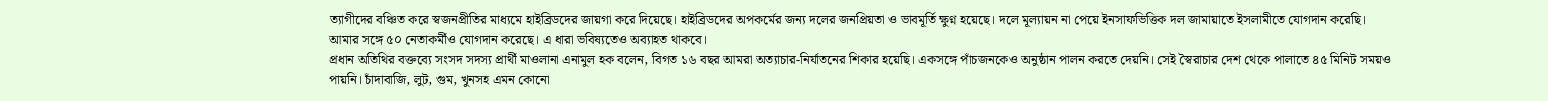ত্যাগীদের বঞ্চিত করে স্বজনপ্রীতির মাধ্যমে হাইব্রিডদের জায়গা করে দিয়েছে। হাইব্রিডদের অপকর্মের জন্য দলের জনপ্রিয়তা ও ভাবমূর্তি ক্ষুণ্ন হয়েছে। দলে মূল্যায়ন না পেয়ে ইনসাফভিত্তিক দল জামায়াতে ইসলামীতে যোগদান করেছি। আমার সঙ্গে ৫০ নেতাকর্মীও যোগদান করেছে। এ ধারা ভবিষ্যতেও অব্যাহত থাকবে।
প্রধান অতিথির বক্তব্যে সংসদ সদস্য প্রার্থী মাওলানা এনামুল হক বলেন, বিগত ১৬ বছর আমরা অত্যাচার-নির্যাতনের শিকার হয়েছি। একসঙ্গে পাঁচজনকেও অনুষ্ঠান পালন করতে দেয়নি। সেই স্বৈরাচার দেশ থেকে পালাতে ৪৫ মিনিট সময়ও পায়নি। চাঁদাবাজি, লুট, গুম, খুনসহ এমন কোনো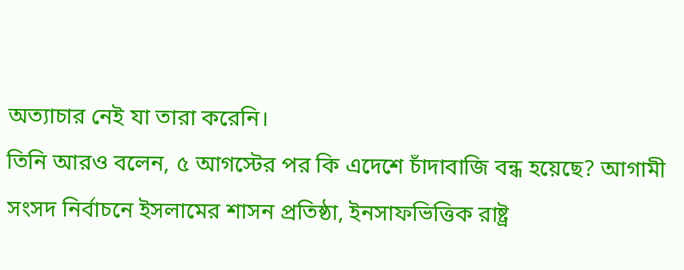অত্যাচার নেই যা তারা করেনি।
তিনি আরও বলেন, ৫ আগস্টের পর কি এদেশে চাঁদাবাজি বন্ধ হয়েছে? আগামী সংসদ নির্বাচনে ইসলামের শাসন প্রতিষ্ঠা, ইনসাফভিত্তিক রাষ্ট্র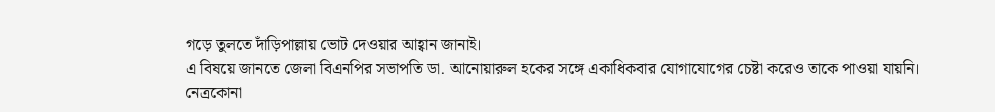গড়ে তুলতে দাঁড়িপাল্লায় ভোট দেওয়ার আহ্বান জানাই।
এ বিষয়ে জানতে জেলা বিএনপির সভাপতি ডা. আনোয়ারুল হকের সঙ্গে একাধিকবার যোগাযোগের চেষ্টা করেও তাকে পাওয়া যায়নি।
নেত্রকোনা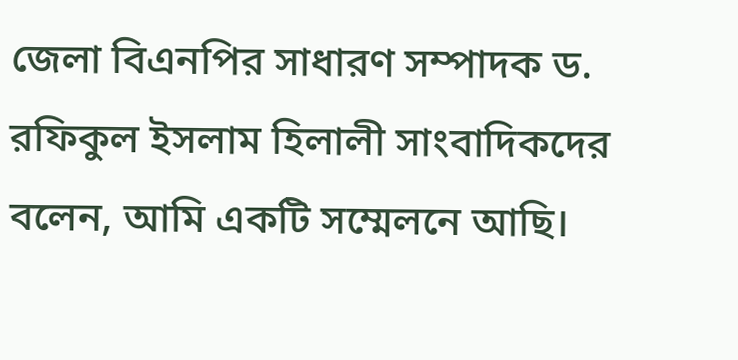জেলা বিএনপির সাধারণ সম্পাদক ড. রফিকুল ইসলাম হিলালী সাংবাদিকদের বলেন, আমি একটি সম্মেলনে আছি।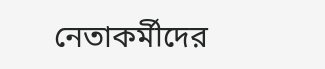নেতাকর্মীদের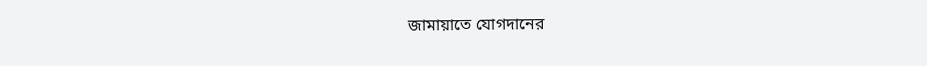জামায়াতে যোগদানের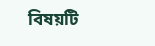বিষয়টি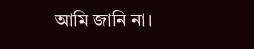আমি জানি না।